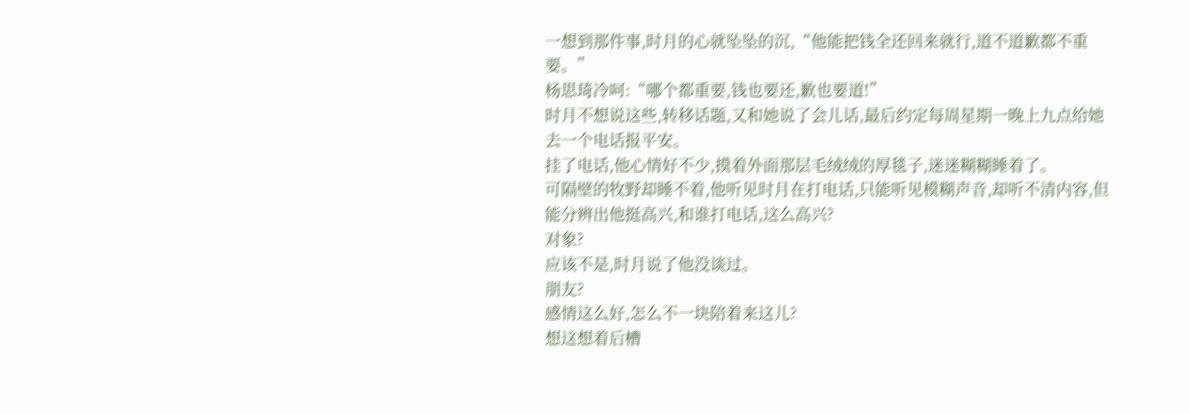一想到那件事,时月的心就坠坠的沉,“他能把钱全还回来就行,道不道歉都不重要。”
杨思琦冷呵:“哪个都重要,钱也要还,歉也要道!”
时月不想说这些,转移话题,又和她说了会儿话,最后约定每周星期一晚上九点给她去一个电话报平安。
挂了电话,他心情好不少,摸着外面那层毛绒绒的厚毯子,迷迷糊糊睡着了。
可隔壁的牧野却睡不着,他听见时月在打电话,只能听见模糊声音,却听不清内容,但能分辨出他挺高兴,和谁打电话,这么高兴?
对象?
应该不是,时月说了他没谈过。
朋友?
感情这么好,怎么不一块陪着来这儿?
想这想着后槽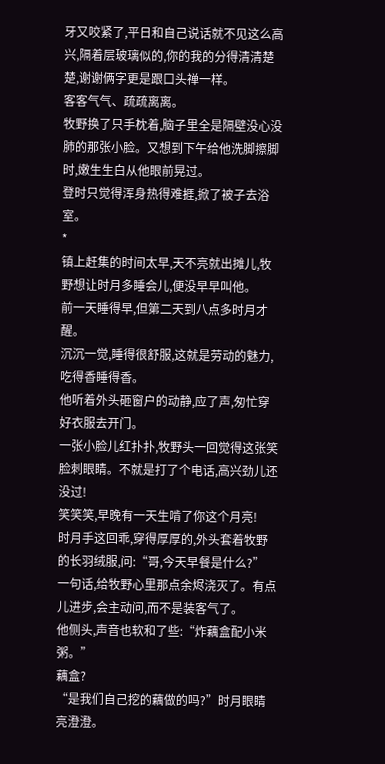牙又咬紧了,平日和自己说话就不见这么高兴,隔着层玻璃似的,你的我的分得清清楚楚,谢谢俩字更是跟口头禅一样。
客客气气、疏疏离离。
牧野换了只手枕着,脑子里全是隔壁没心没肺的那张小脸。又想到下午给他洗脚擦脚时,嫩生生白从他眼前晃过。
登时只觉得浑身热得难捱,掀了被子去浴室。
*
镇上赶集的时间太早,天不亮就出摊儿,牧野想让时月多睡会儿,便没早早叫他。
前一天睡得早,但第二天到八点多时月才醒。
沉沉一觉,睡得很舒服,这就是劳动的魅力,吃得香睡得香。
他听着外头砸窗户的动静,应了声,匆忙穿好衣服去开门。
一张小脸儿红扑扑,牧野头一回觉得这张笑脸刺眼睛。不就是打了个电话,高兴劲儿还没过!
笑笑笑,早晚有一天生啃了你这个月亮!
时月手这回乖,穿得厚厚的,外头套着牧野的长羽绒服,问:“哥,今天早餐是什么?”
一句话,给牧野心里那点余烬浇灭了。有点儿进步,会主动问,而不是装客气了。
他侧头,声音也软和了些:“炸藕盒配小米粥。”
藕盒?
“是我们自己挖的藕做的吗?”时月眼睛亮澄澄。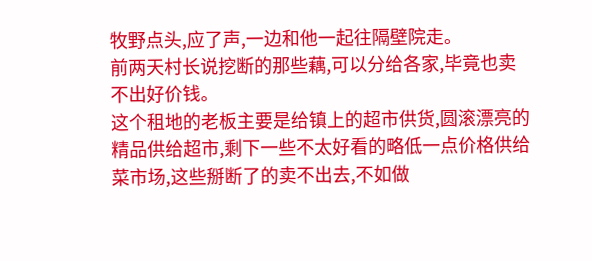牧野点头,应了声,一边和他一起往隔壁院走。
前两天村长说挖断的那些藕,可以分给各家,毕竟也卖不出好价钱。
这个租地的老板主要是给镇上的超市供货,圆滚漂亮的精品供给超市,剩下一些不太好看的略低一点价格供给菜市场,这些掰断了的卖不出去,不如做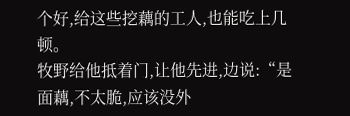个好,给这些挖藕的工人,也能吃上几顿。
牧野给他抵着门,让他先进,边说:“是面藕,不太脆,应该没外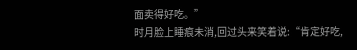面卖得好吃。”
时月脸上睡痕未消,回过头来笑着说:“肯定好吃,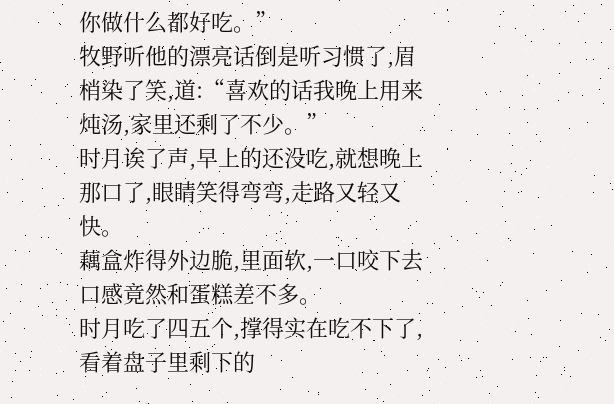你做什么都好吃。”
牧野听他的漂亮话倒是听习惯了,眉梢染了笑,道:“喜欢的话我晚上用来炖汤,家里还剩了不少。”
时月诶了声,早上的还没吃,就想晚上那口了,眼睛笑得弯弯,走路又轻又快。
藕盒炸得外边脆,里面软,一口咬下去口感竟然和蛋糕差不多。
时月吃了四五个,撑得实在吃不下了,看着盘子里剩下的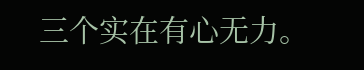三个实在有心无力。